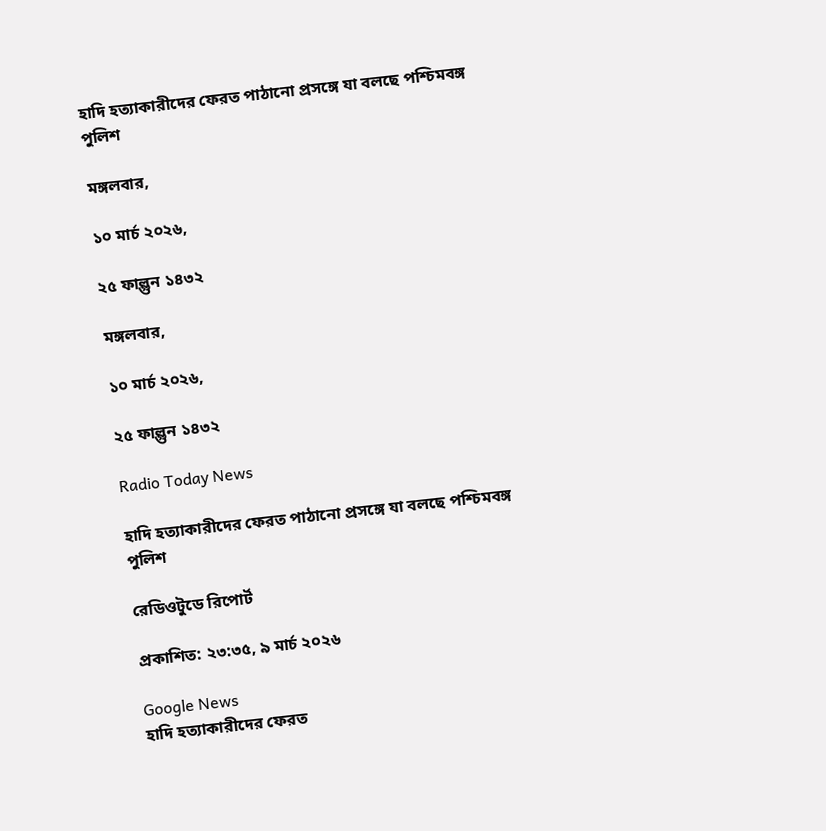হাদি হত্যাকারীদের ফেরত পাঠানো প্রসঙ্গে যা বলছে পশ্চিমবঙ্গ পুলিশ

মঙ্গলবার,

১০ মার্চ ২০২৬,

২৫ ফাল্গুন ১৪৩২

মঙ্গলবার,

১০ মার্চ ২০২৬,

২৫ ফাল্গুন ১৪৩২

Radio Today News

হাদি হত্যাকারীদের ফেরত পাঠানো প্রসঙ্গে যা বলছে পশ্চিমবঙ্গ পুলিশ

রেডিওটুডে রিপোর্ট

প্রকাশিত: ২৩:৩৫, ৯ মার্চ ২০২৬

Google News
হাদি হত্যাকারীদের ফেরত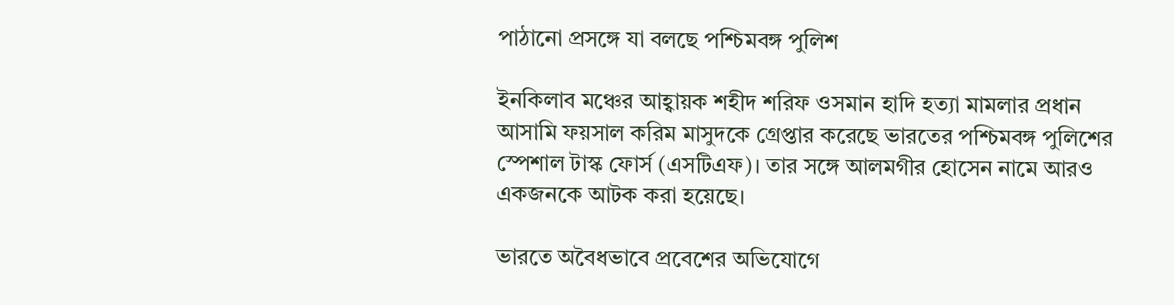পাঠানো প্রসঙ্গে যা বলছে পশ্চিমবঙ্গ পুলিশ

ইনকিলাব মঞ্চের আহ্বায়ক শহীদ শরিফ ওসমান হাদি হত্যা মামলার প্রধান আসামি ফয়সাল করিম মাসুদকে গ্রেপ্তার করেছে ভারতের পশ্চিমবঙ্গ পুলিশের স্পেশাল টাস্ক ফোর্স (এসটিএফ)। তার সঙ্গে আলমগীর হোসেন নামে আরও একজনকে আটক করা হয়েছে।

ভারতে অবৈধভাবে প্রবেশের অভিযোগে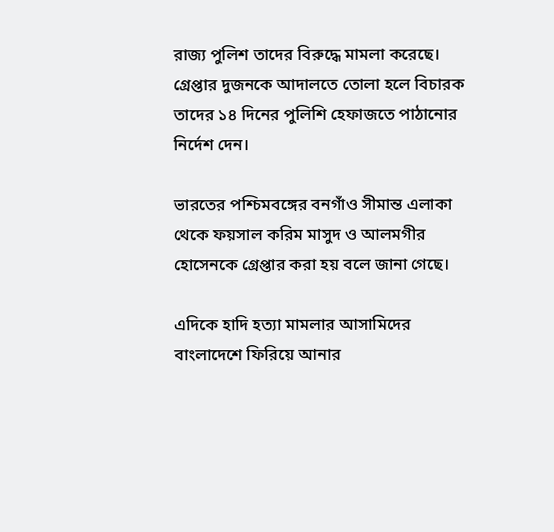রাজ্য পুলিশ তাদের বিরুদ্ধে মামলা করেছে। গ্রেপ্তার দুজনকে আদালতে তোলা হলে বিচারক তাদের ১৪ দিনের পুলিশি হেফাজতে পাঠানোর নির্দেশ দেন।

ভারতের পশ্চিমবঙ্গের বনগাঁও সীমান্ত এলাকা থেকে ফয়সাল করিম মাসুদ ও আলমগীর হোসেনকে গ্রেপ্তার করা হয় বলে জানা গেছে।

এদিকে হাদি হত্যা মামলার আসামিদের বাংলাদেশে ফিরিয়ে আনার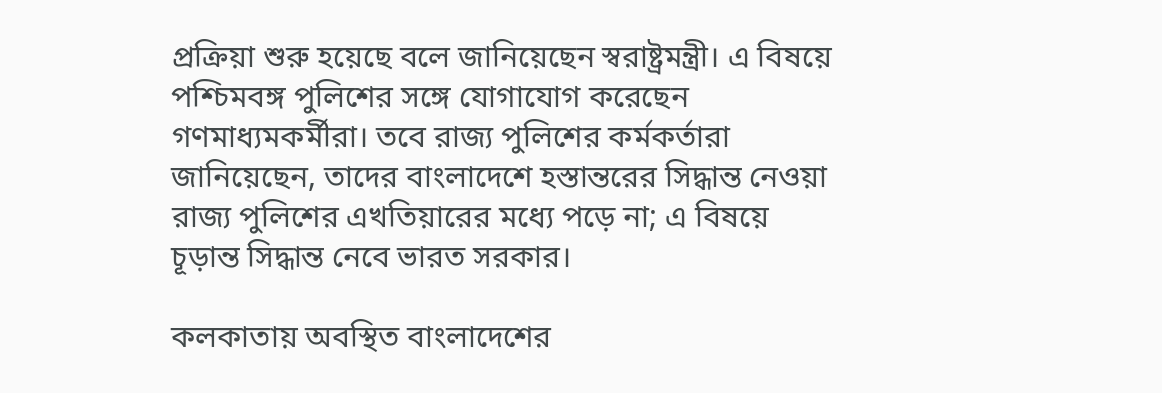প্রক্রিয়া শুরু হয়েছে বলে জানিয়েছেন স্বরাষ্ট্রমন্ত্রী। এ বিষয়ে পশ্চিমবঙ্গ পুলিশের সঙ্গে যোগাযোগ করেছেন গণমাধ্যমকর্মীরা। তবে রাজ্য পুলিশের কর্মকর্তারা জানিয়েছেন, তাদের বাংলাদেশে হস্তান্তরের সিদ্ধান্ত নেওয়া রাজ্য পুলিশের এখতিয়ারের মধ্যে পড়ে না; এ বিষয়ে চূড়ান্ত সিদ্ধান্ত নেবে ভারত সরকার।

কলকাতায় অবস্থিত বাংলাদেশের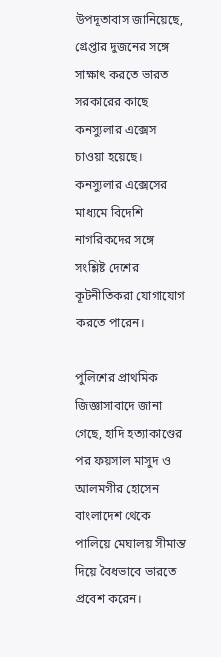উপদূতাবাস জানিয়েছে, গ্রেপ্তার দুজনের সঙ্গে সাক্ষাৎ করতে ভারত সরকারের কাছে কনস্যুলার এক্সেস চাওয়া হয়েছে। কনস্যুলার এক্সেসের মাধ্যমে বিদেশি নাগরিকদের সঙ্গে সংশ্লিষ্ট দেশের কূটনীতিকরা যোগাযোগ করতে পারেন।

পুলিশের প্রাথমিক জিজ্ঞাসাবাদে জানা গেছে, হাদি হত্যাকাণ্ডের পর ফয়সাল মাসুদ ও আলমগীর হোসেন বাংলাদেশ থেকে পালিয়ে মেঘালয় সীমান্ত দিয়ে বৈধভাবে ভারতে প্রবেশ করেন।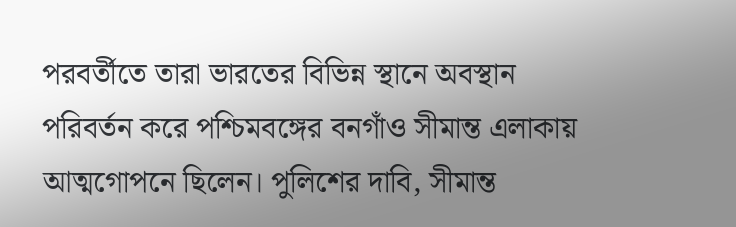পরবর্তীতে তারা ভারতের বিভিন্ন স্থানে অবস্থান পরিবর্তন করে পশ্চিমবঙ্গের বনগাঁও সীমান্ত এলাকায় আত্মগোপনে ছিলেন। পুলিশের দাবি, সীমান্ত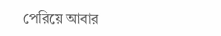পেরিয়ে আবার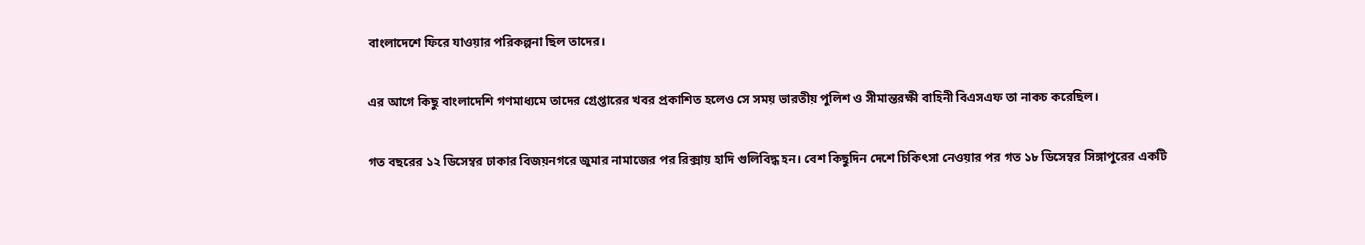বাংলাদেশে ফিরে যাওয়ার পরিকল্পনা ছিল তাদের।

এর আগে কিছু বাংলাদেশি গণমাধ্যমে তাদের গ্রেপ্তারের খবর প্রকাশিত হলেও সে সময় ভারতীয় পুলিশ ও সীমান্তরক্ষী বাহিনী বিএসএফ তা নাকচ করেছিল।

গত বছরের ১২ ডিসেম্বর ঢাকার বিজয়নগরে জুমার নামাজের পর রিক্সায় হাদি গুলিবিদ্ধ হন। বেশ কিছুদিন দেশে চিকিৎসা নেওয়ার পর গত ১৮ ডিসেম্বর সিঙ্গাপুরের একটি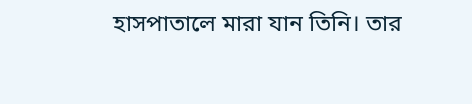হাসপাতালে মারা যান তিনি। তার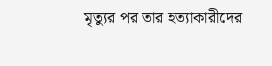মৃত্যুর পর তার হত্যাকারীদের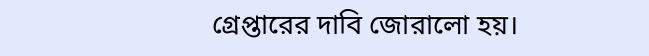গ্রেপ্তারের দাবি জোরালো হয়।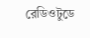রেডিওটুডে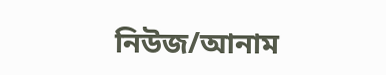নিউজ/আনাম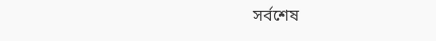সর্বশেষ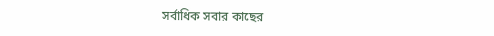সর্বাধিক সবার কাছের